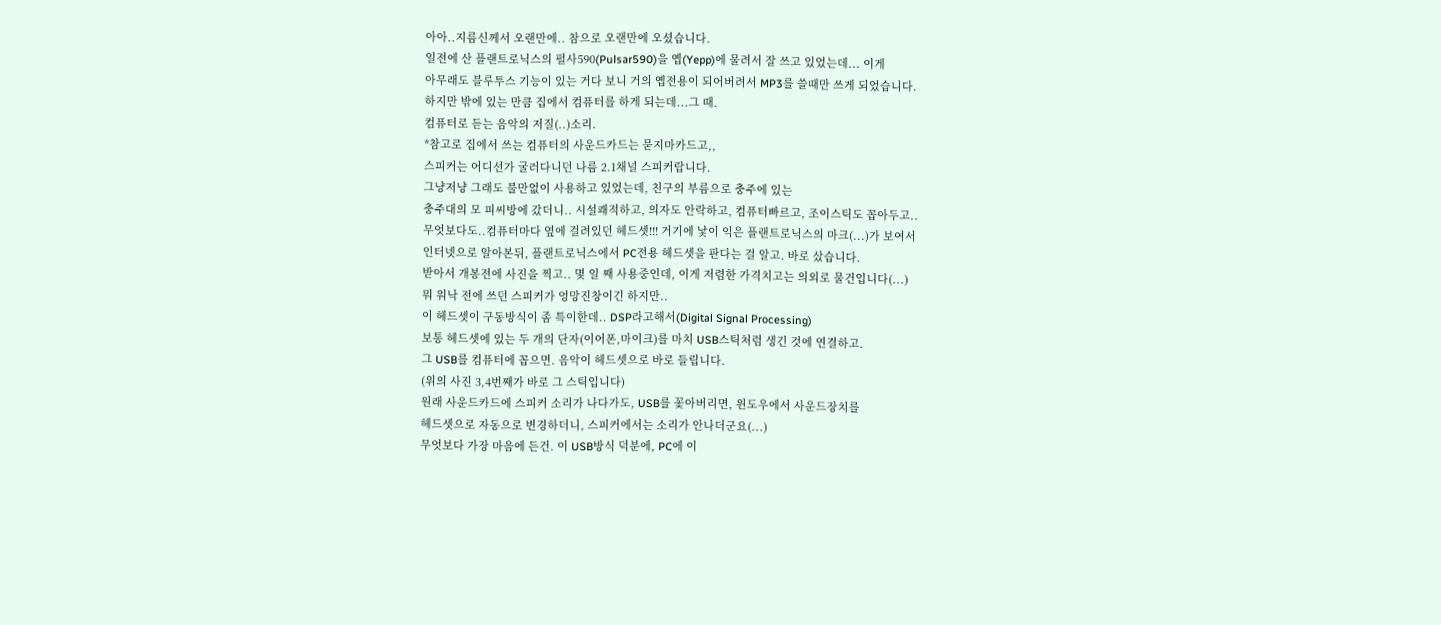아아..지름신께서 오랜만에.. 참으로 오랜만에 오셨습니다.
일전에 산 플랜트로닉스의 펄사590(Pulsar590)을 옙(Yepp)에 물려서 잘 쓰고 있었는데... 이게
아무래도 블루투스 기능이 있는 거다 보니 거의 옙전용이 되어버려서 MP3를 쓸때만 쓰게 되었습니다.
하지만 밖에 있는 만큼 집에서 컴퓨터를 하게 되는데...그 때.
컴퓨터로 듣는 음악의 저질(..)소리.
*참고로 집에서 쓰는 컴퓨터의 사운드카드는 묻지마카드고,,
스피커는 어디선가 굴러다니던 나름 2.1채널 스피커랍니다.
그냥저냥 그래도 불만없이 사용하고 있었는데, 친구의 부름으로 충주에 있는
충주대의 모 피씨방에 갔더니.. 시설쾌적하고, 의자도 안락하고, 컴퓨터빠르고, 조이스틱도 꼽아두고..
무엇보다도..컴퓨터마다 옆에 걸려있던 헤드셋!!! 거기에 낯이 익은 플랜트로닉스의 마크(...)가 보여서
인터넷으로 알아본뒤, 플랜트로닉스에서 PC전용 헤드셋을 판다는 걸 알고. 바로 샀습니다.
받아서 개봉전에 사진을 찍고.. 몇 일 째 사용중인데, 이게 저렴한 가격치고는 의외로 물건입니다(...)
뭐 워낙 전에 쓰던 스피커가 엉망진창이긴 하지만..
이 헤드셋이 구동방식이 좀 특이한데.. DSP라고해서(Digital Signal Processing)
보통 헤드셋에 있는 두 개의 단자(이어폰,마이크)를 마치 USB스틱처럼 생긴 것에 연결하고.
그 USB를 컴퓨터에 꼽으면. 음악이 헤드셋으로 바로 들립니다.
(위의 사진 3,4번째가 바로 그 스틱입니다)
원래 사운드카드에 스피커 소리가 나다가도, USB를 꽃아버리면, 윈도우에서 사운드장치를
헤드셋으로 자동으로 변경하더니, 스피커에서는 소리가 안나더군요(...)
무엇보다 가장 마음에 든건. 이 USB방식 덕분에, PC에 이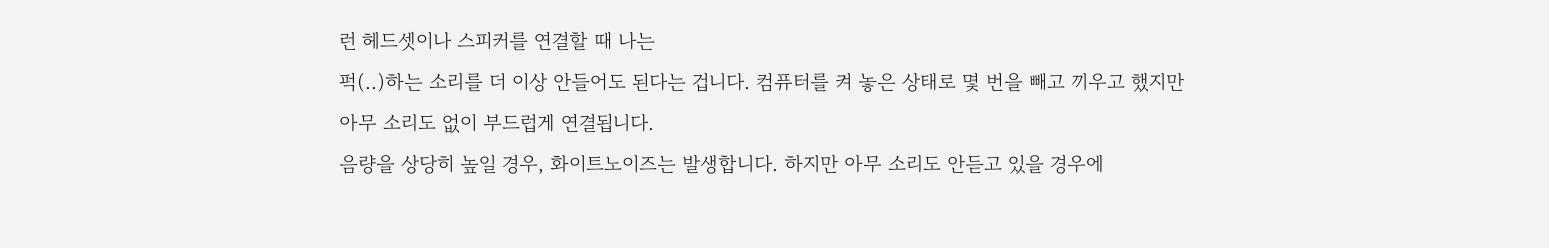런 헤드셋이나 스피커를 연결할 때 나는
퍽(..)하는 소리를 더 이상 안들어도 된다는 겁니다. 컴퓨터를 켜 놓은 상태로 몇 번을 빼고 끼우고 했지만
아무 소리도 없이 부드럽게 연결됩니다.
음량을 상당히 높일 경우, 화이트노이즈는 발생합니다. 하지만 아무 소리도 안듣고 있을 경우에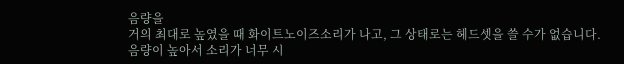음량을
거의 최대로 높였을 때 화이트노이즈소리가 나고, 그 상태로는 헤드셋을 쓸 수가 없습니다.
음량이 높아서 소리가 너무 시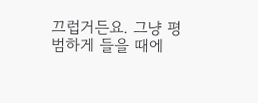끄럽거든요. 그냥 평범하게 들을 때에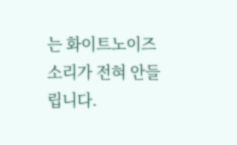는 화이트노이즈 소리가 전혀 안들립니다.